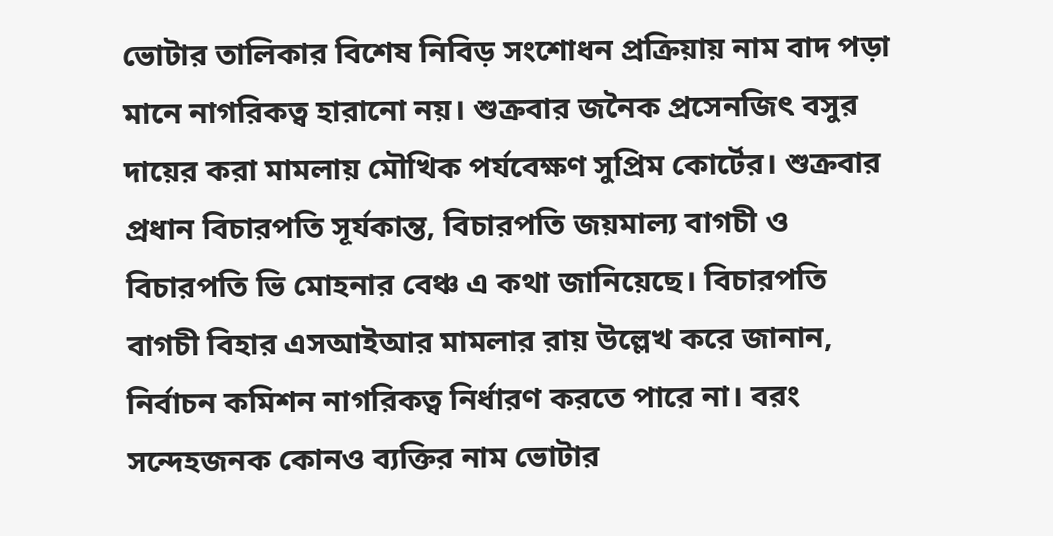ভোটার তালিকার বিশেষ নিবিড় সংশোধন প্রক্রিয়ায় নাম বাদ পড়া মানে নাগরিকত্ব হারানো নয়। শুক্রবার জনৈক প্রসেনজিৎ বসুর দায়ের করা মামলায় মৌখিক পর্যবেক্ষণ সুপ্রিম কোর্টের। শুক্রবার প্রধান বিচারপতি সূর্যকান্ত, বিচারপতি জয়মাল্য বাগচী ও বিচারপতি ভি মোহনার বেঞ্চ এ কথা জানিয়েছে। বিচারপতি বাগচী বিহার এসআইআর মামলার রায় উল্লেখ করে জানান, নির্বাচন কমিশন নাগরিকত্ব নির্ধারণ করতে পারে না। বরং সন্দেহজনক কোনও ব্যক্তির নাম ভোটার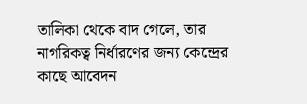তালিকা থেকে বাদ গেলে, তার নাগরিকত্ব নির্ধারণের জন্য কেন্দ্রের কাছে আবেদন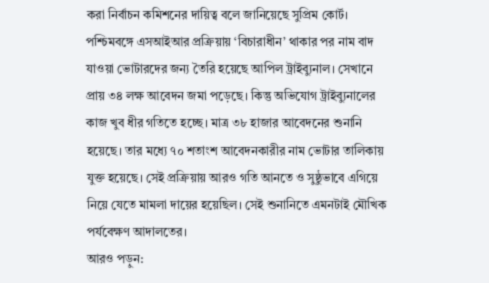করা নির্বাচন কমিশনের দায়িত্ব বলে জানিয়েছে সুপ্রিম কোর্ট।
পশ্চিমবঙ্গে এসআইআর প্রক্রিয়ায় ‘বিচারাধীন’ থাকার পর নাম বাদ যাওয়া ভোটারদের জন্য তৈরি হয়েছে আপিল ট্রাইব্যুনাল। সেখানে প্রায় ৩৪ লক্ষ আবেদন জমা পড়েছে। কিন্তু অভিযোগ ট্রাইব্যুনালের কাজ খুব ধীর গতিতে হচ্ছে। মাত্র ৩৮ হাজার আবেদনের শুনানি হয়েছে। তার মধ্যে ৭০ শতাংশ আবেদনকারীর নাম ভোটার তালিকায় যুক্ত হয়েছে। সেই প্রক্রিয়ায় আরও গতি আনতে ও সুষ্ঠুভাবে এগিয়ে নিয়ে যেতে মামলা দায়ের হয়েছিল। সেই শুনানিতে এমনটাই মৌখিক পর্যবেক্ষণ আদালতের।
আরও পড়ুন: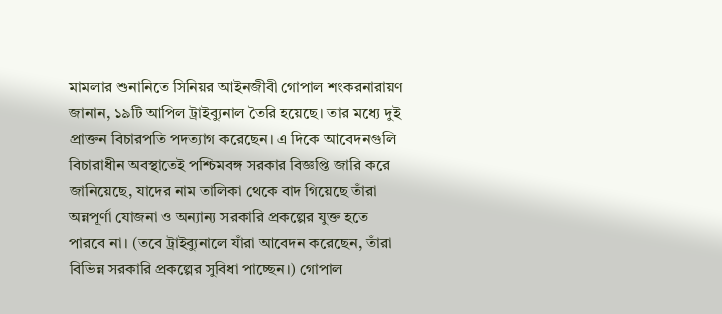মামলার শুনানিতে সিনিয়র আইনজীবী গোপাল শংকরনারায়ণ জানান, ১৯টি আপিল ট্রাইব্যুনাল তৈরি হয়েছে। তার মধ্যে দুই প্রাক্তন বিচারপতি পদত্যাগ করেছেন। এ দিকে আবেদনগুলি বিচারাধীন অবস্থাতেই পশ্চিমবঙ্গ সরকার বিজ্ঞপ্তি জারি করে জানিয়েছে, যাদের নাম তালিকা থেকে বাদ গিয়েছে তাঁরা অন্নপূর্ণা যোজনা ও অন্যান্য সরকারি প্রকল্পের যুক্ত হতে পারবে না। (তবে ট্রাইব্যুনালে যাঁরা আবেদন করেছেন, তাঁরা বিভিন্ন সরকারি প্রকল্পের সুবিধা পাচ্ছেন।) গোপাল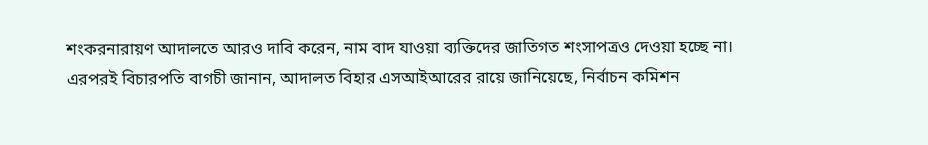শংকরনারায়ণ আদালতে আরও দাবি করেন, নাম বাদ যাওয়া ব্যক্তিদের জাতিগত শংসাপত্রও দেওয়া হচ্ছে না।
এরপরই বিচারপতি বাগচী জানান, আদালত বিহার এসআইআরের রায়ে জানিয়েছে, নির্বাচন কমিশন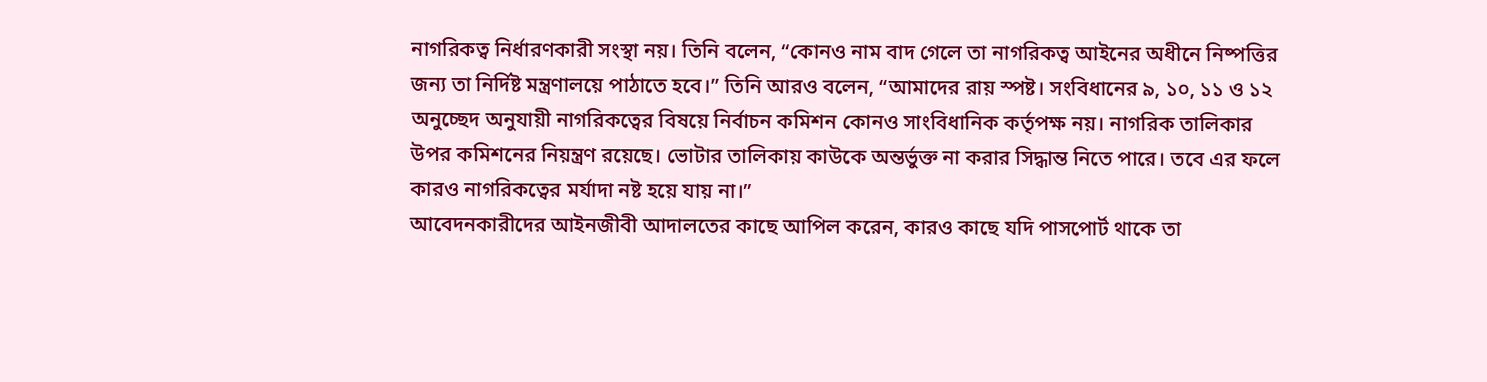নাগরিকত্ব নির্ধারণকারী সংস্থা নয়। তিনি বলেন, “কোনও নাম বাদ গেলে তা নাগরিকত্ব আইনের অধীনে নিষ্পত্তির জন্য তা নির্দিষ্ট মন্ত্রণালয়ে পাঠাতে হবে।” তিনি আরও বলেন, “আমাদের রায় স্পষ্ট। সংবিধানের ৯, ১০, ১১ ও ১২ অনুচ্ছেদ অনুযায়ী নাগরিকত্বের বিষয়ে নির্বাচন কমিশন কোনও সাংবিধানিক কর্তৃপক্ষ নয়। নাগরিক তালিকার উপর কমিশনের নিয়ন্ত্রণ রয়েছে। ভোটার তালিকায় কাউকে অন্তর্ভুক্ত না করার সিদ্ধান্ত নিতে পারে। তবে এর ফলে কারও নাগরিকত্বের মর্যাদা নষ্ট হয়ে যায় না।”
আবেদনকারীদের আইনজীবী আদালতের কাছে আপিল করেন, কারও কাছে যদি পাসপোর্ট থাকে তা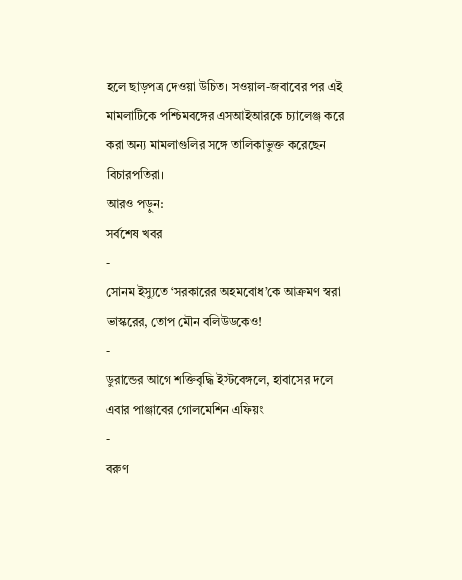হলে ছাড়পত্র দেওয়া উচিত। সওয়াল-জবাবের পর এই মামলাটিকে পশ্চিমবঙ্গের এসআইআরকে চ্যালেঞ্জ করে করা অন্য মামলাগুলির সঙ্গে তালিকাভুক্ত করেছেন বিচারপতিরা।
আরও পড়ুন:
সর্বশেষ খবর
-
সোনম ইস্যুতে ‘সরকারের অহমবোধ’কে আক্রমণ স্বরা ভাস্করের, তোপ মৌন বলিউডকেও!
-
ডুরান্ডের আগে শক্তিবৃদ্ধি ইস্টবেঙ্গলে, হাবাসের দলে এবার পাঞ্জাবের গোলমেশিন এফিয়ং
-
বরুণ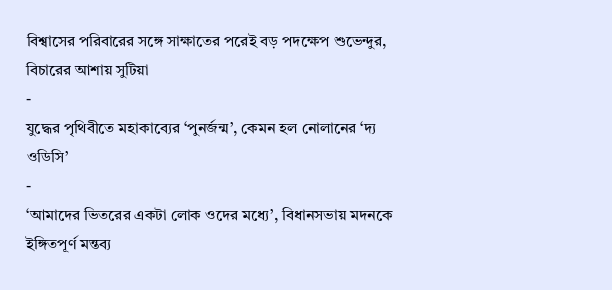বিশ্বাসের পরিবারের সঙ্গে সাক্ষাতের পরেই বড় পদক্ষেপ শুভেন্দুর, বিচারের আশায় সুটিয়া
-
যুদ্ধের পৃথিবীতে মহাকাব্যের ‘পুনর্জন্ম’, কেমন হল নোলানের ‘দ্য ওডিসি’
-
‘আমাদের ভিতরের একটা লোক ওদের মধ্যে’, বিধানসভায় মদনকে ইঙ্গিতপূর্ণ মন্তব্য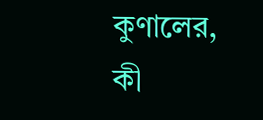কুণালের, কী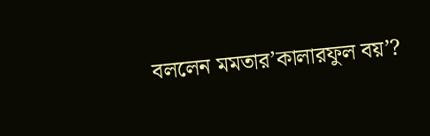বললেন মমতার’কালারফুল বয়’?